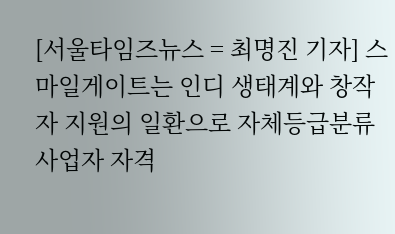[서울타임즈뉴스 = 최명진 기자] 스마일게이트는 인디 생태계와 창작자 지원의 일환으로 자체등급분류사업자 자격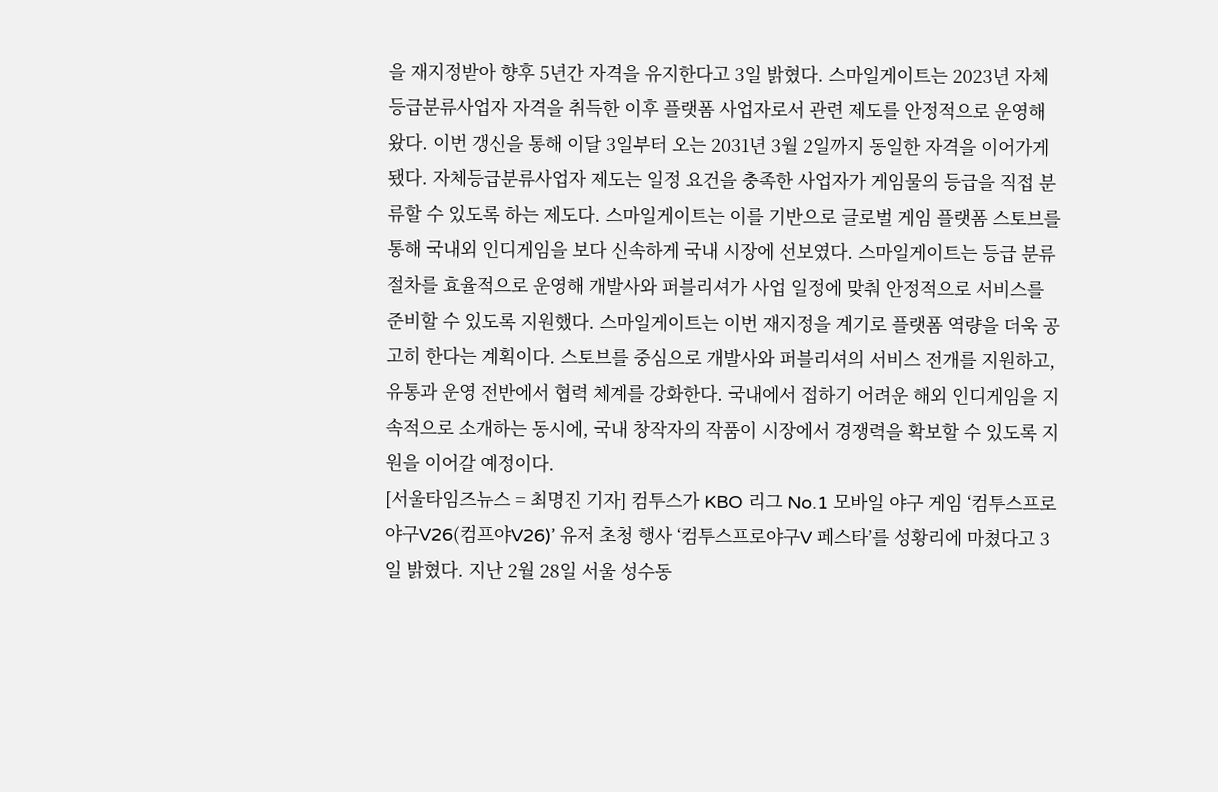을 재지정받아 향후 5년간 자격을 유지한다고 3일 밝혔다. 스마일게이트는 2023년 자체등급분류사업자 자격을 취득한 이후 플랫폼 사업자로서 관련 제도를 안정적으로 운영해왔다. 이번 갱신을 통해 이달 3일부터 오는 2031년 3월 2일까지 동일한 자격을 이어가게 됐다. 자체등급분류사업자 제도는 일정 요건을 충족한 사업자가 게임물의 등급을 직접 분류할 수 있도록 하는 제도다. 스마일게이트는 이를 기반으로 글로벌 게임 플랫폼 스토브를 통해 국내외 인디게임을 보다 신속하게 국내 시장에 선보였다. 스마일게이트는 등급 분류 절차를 효율적으로 운영해 개발사와 퍼블리셔가 사업 일정에 맞춰 안정적으로 서비스를 준비할 수 있도록 지원했다. 스마일게이트는 이번 재지정을 계기로 플랫폼 역량을 더욱 공고히 한다는 계획이다. 스토브를 중심으로 개발사와 퍼블리셔의 서비스 전개를 지원하고, 유통과 운영 전반에서 협력 체계를 강화한다. 국내에서 접하기 어려운 해외 인디게임을 지속적으로 소개하는 동시에, 국내 창작자의 작품이 시장에서 경쟁력을 확보할 수 있도록 지원을 이어갈 예정이다.
[서울타임즈뉴스 = 최명진 기자] 컴투스가 KBO 리그 No.1 모바일 야구 게임 ‘컴투스프로야구V26(컴프야V26)’ 유저 초청 행사 ‘컴투스프로야구V 페스타’를 성황리에 마쳤다고 3일 밝혔다. 지난 2월 28일 서울 성수동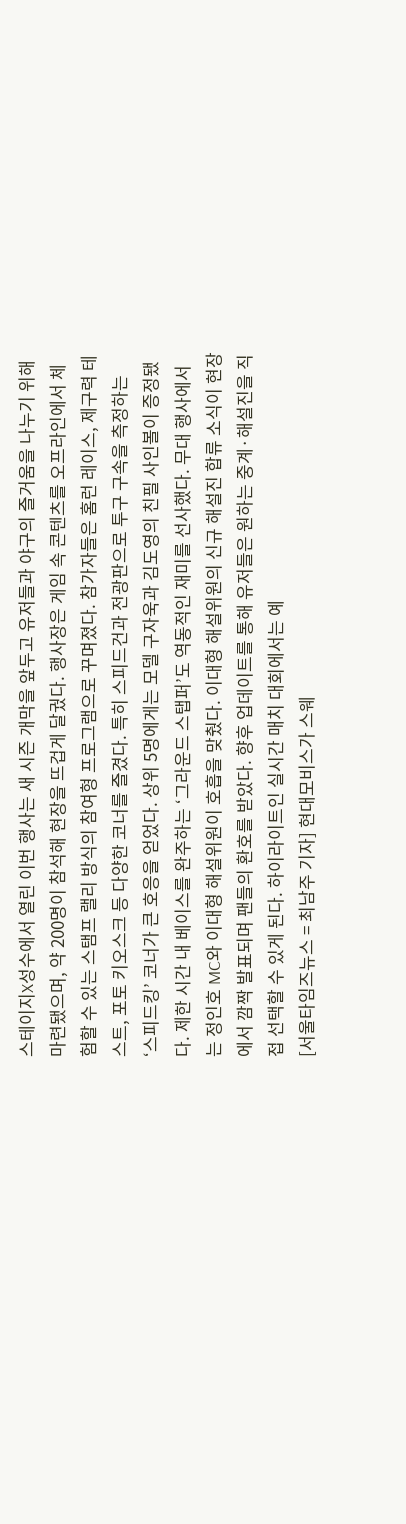스테이지X성수에서 열린 이번 행사는 새 시즌 개막을 앞두고 유저들과 야구의 즐거움을 나누기 위해 마련됐으며, 약 200명이 참석해 현장을 뜨겁게 달궜다. 행사장은 게임 속 콘텐츠를 오프라인에서 체험할 수 있는 스탬프 랠리 방식의 참여형 프로그램으로 꾸며졌다. 참가자들은 홈런 레이스, 제구력 테스트, 포토 키오스크 등 다양한 코너를 즐겼다. 특히 스피드건과 전광판으로 투구 구속을 측정하는 ‘스피드킹’ 코너가 큰 호응을 얻었다. 상위 5명에게는 모델 구자욱과 김도영의 친필 사인볼이 증정됐다. 제한 시간 내 베이스를 완주하는 ‘그라운드 스탭퍼’도 역동적인 재미를 선사했다. 무대 행사에서는 정인호 MC와 이대형 해설위원이 호흡을 맞췄다. 이대형 해설위원의 신규 해설진 합류 소식이 현장에서 깜짝 발표되며 팬들의 환호를 받았다. 향후 업데이트를 통해 유저들은 원하는 중계·해설진을 직접 선택할 수 있게 된다. 하이라이트인 실시간 매치 대회에서는 예
[서울타임즈뉴스 = 최남주 기자] 현대모비스가 스웨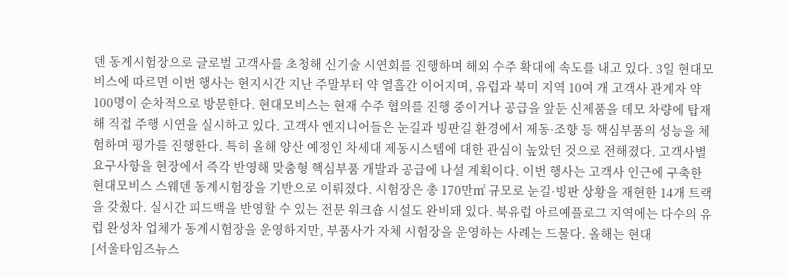덴 동계시험장으로 글로벌 고객사를 초청해 신기술 시연회를 진행하며 해외 수주 확대에 속도를 내고 있다. 3일 현대모비스에 따르면 이번 행사는 현지시간 지난 주말부터 약 열흘간 이어지며, 유럽과 북미 지역 10여 개 고객사 관계자 약 100명이 순차적으로 방문한다. 현대모비스는 현재 수주 협의를 진행 중이거나 공급을 앞둔 신제품을 데모 차량에 탑재해 직접 주행 시연을 실시하고 있다. 고객사 엔지니어들은 눈길과 빙판길 환경에서 제동·조향 등 핵심부품의 성능을 체험하며 평가를 진행한다. 특히 올해 양산 예정인 차세대 제동시스템에 대한 관심이 높았던 것으로 전해졌다. 고객사별 요구사항을 현장에서 즉각 반영해 맞춤형 핵심부품 개발과 공급에 나설 계획이다. 이번 행사는 고객사 인근에 구축한 현대모비스 스웨덴 동계시험장을 기반으로 이뤄졌다. 시험장은 총 170만㎡ 규모로 눈길·빙판 상황을 재현한 14개 트랙을 갖췄다. 실시간 피드백을 반영할 수 있는 전문 워크숍 시설도 완비돼 있다. 북유럽 아르예플로그 지역에는 다수의 유럽 완성차 업체가 동계시험장을 운영하지만, 부품사가 자체 시험장을 운영하는 사례는 드물다. 올해는 현대
[서울타임즈뉴스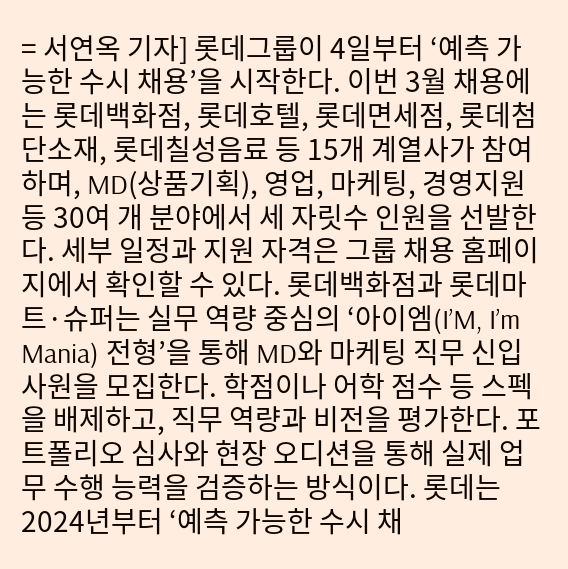= 서연옥 기자] 롯데그룹이 4일부터 ‘예측 가능한 수시 채용’을 시작한다. 이번 3월 채용에는 롯데백화점, 롯데호텔, 롯데면세점, 롯데첨단소재, 롯데칠성음료 등 15개 계열사가 참여하며, MD(상품기획), 영업, 마케팅, 경영지원 등 30여 개 분야에서 세 자릿수 인원을 선발한다. 세부 일정과 지원 자격은 그룹 채용 홈페이지에서 확인할 수 있다. 롯데백화점과 롯데마트·슈퍼는 실무 역량 중심의 ‘아이엠(I’M, I’m Mania) 전형’을 통해 MD와 마케팅 직무 신입사원을 모집한다. 학점이나 어학 점수 등 스펙을 배제하고, 직무 역량과 비전을 평가한다. 포트폴리오 심사와 현장 오디션을 통해 실제 업무 수행 능력을 검증하는 방식이다. 롯데는 2024년부터 ‘예측 가능한 수시 채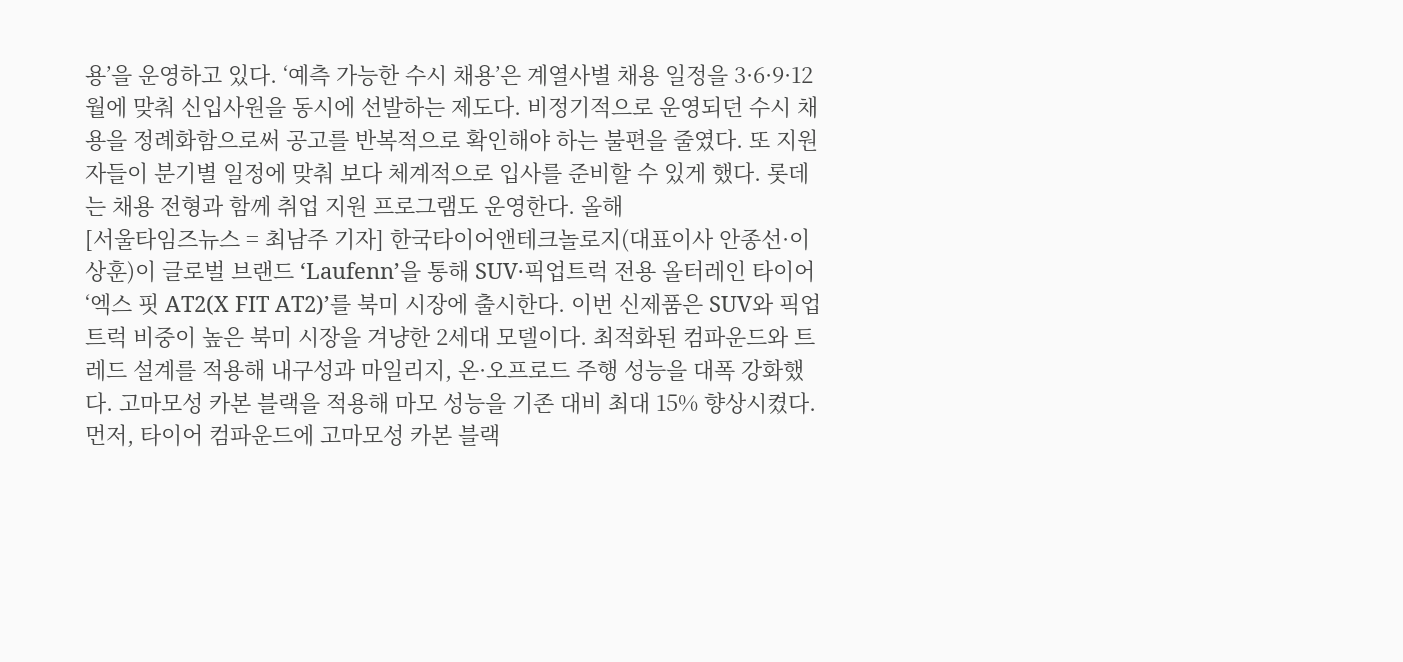용’을 운영하고 있다. ‘예측 가능한 수시 채용’은 계열사별 채용 일정을 3·6·9·12월에 맞춰 신입사원을 동시에 선발하는 제도다. 비정기적으로 운영되던 수시 채용을 정례화함으로써 공고를 반복적으로 확인해야 하는 불편을 줄였다. 또 지원자들이 분기별 일정에 맞춰 보다 체계적으로 입사를 준비할 수 있게 했다. 롯데는 채용 전형과 함께 취업 지원 프로그램도 운영한다. 올해
[서울타임즈뉴스 = 최남주 기자] 한국타이어앤테크놀로지(대표이사 안종선·이상훈)이 글로벌 브랜드 ‘Laufenn’을 통해 SUV·픽업트럭 전용 올터레인 타이어 ‘엑스 핏 AT2(X FIT AT2)’를 북미 시장에 출시한다. 이번 신제품은 SUV와 픽업트럭 비중이 높은 북미 시장을 겨냥한 2세대 모델이다. 최적화된 컴파운드와 트레드 설계를 적용해 내구성과 마일리지, 온·오프로드 주행 성능을 대폭 강화했다. 고마모성 카본 블랙을 적용해 마모 성능을 기존 대비 최대 15% 향상시켰다. 먼저, 타이어 컴파운드에 고마모성 카본 블랙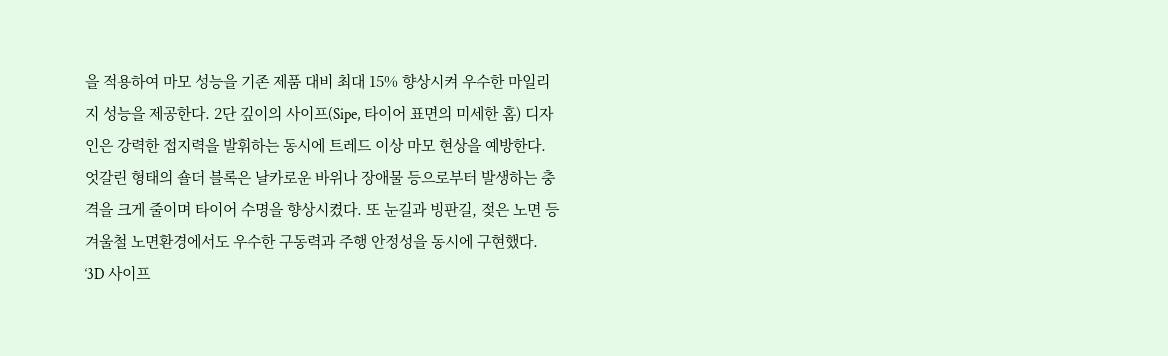을 적용하여 마모 성능을 기존 제품 대비 최대 15% 향상시켜 우수한 마일리지 성능을 제공한다. 2단 깊이의 사이프(Sipe, 타이어 표면의 미세한 홈) 디자인은 강력한 접지력을 발휘하는 동시에 트레드 이상 마모 현상을 예방한다. 엇갈린 형태의 숄더 블록은 날카로운 바위나 장애물 등으로부터 발생하는 충격을 크게 줄이며 타이어 수명을 향상시켰다. 또 눈길과 빙판길, 젖은 노면 등 겨울철 노면환경에서도 우수한 구동력과 주행 안정성을 동시에 구현했다. ‘3D 사이프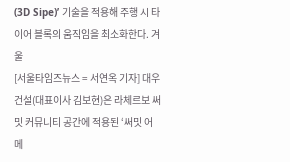(3D Sipe)’ 기술을 적용해 주행 시 타이어 블록의 움직임을 최소화한다. 겨울
[서울타임즈뉴스 = 서연옥 기자] 대우건설(대표이사 김보현)은 라체르보 써밋 커뮤니티 공간에 적용된 ‘써밋 어메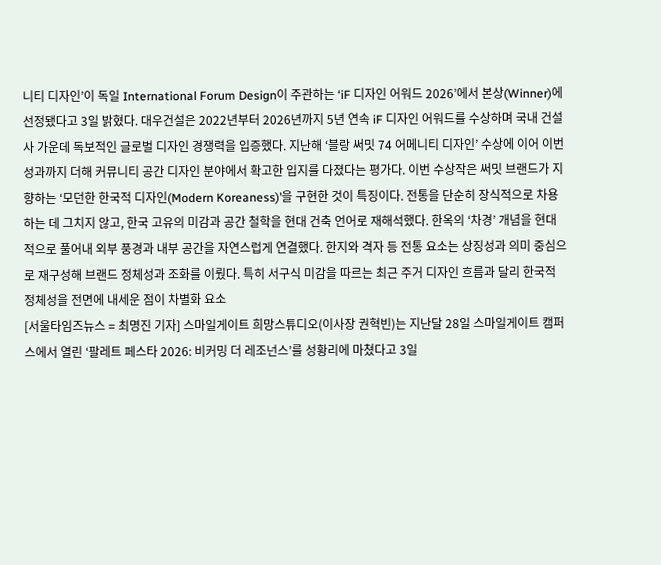니티 디자인’이 독일 International Forum Design이 주관하는 ‘iF 디자인 어워드 2026’에서 본상(Winner)에 선정됐다고 3일 밝혔다. 대우건설은 2022년부터 2026년까지 5년 연속 iF 디자인 어워드를 수상하며 국내 건설사 가운데 독보적인 글로벌 디자인 경쟁력을 입증했다. 지난해 ‘블랑 써밋 74 어메니티 디자인’ 수상에 이어 이번 성과까지 더해 커뮤니티 공간 디자인 분야에서 확고한 입지를 다졌다는 평가다. 이번 수상작은 써밋 브랜드가 지향하는 ‘모던한 한국적 디자인(Modern Koreaness)’을 구현한 것이 특징이다. 전통을 단순히 장식적으로 차용하는 데 그치지 않고, 한국 고유의 미감과 공간 철학을 현대 건축 언어로 재해석했다. 한옥의 ‘차경’ 개념을 현대적으로 풀어내 외부 풍경과 내부 공간을 자연스럽게 연결했다. 한지와 격자 등 전통 요소는 상징성과 의미 중심으로 재구성해 브랜드 정체성과 조화를 이뤘다. 특히 서구식 미감을 따르는 최근 주거 디자인 흐름과 달리 한국적 정체성을 전면에 내세운 점이 차별화 요소
[서울타임즈뉴스 = 최명진 기자] 스마일게이트 희망스튜디오(이사장 권혁빈)는 지난달 28일 스마일게이트 캠퍼스에서 열린 ‘팔레트 페스타 2026: 비커밍 더 레조넌스’를 성황리에 마쳤다고 3일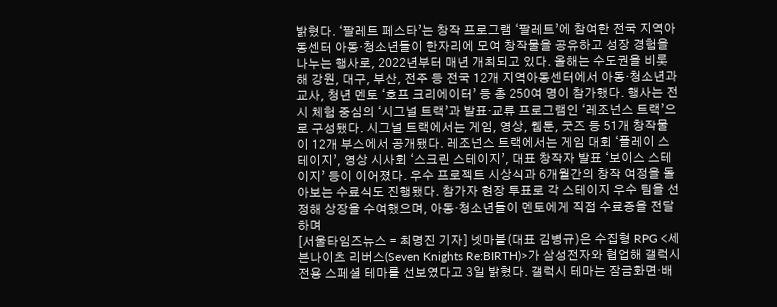밝혔다. ‘팔레트 페스타’는 창작 프로그램 ‘팔레트’에 참여한 전국 지역아동센터 아동·청소년들이 한자리에 모여 창작물을 공유하고 성장 경험을 나누는 행사로, 2022년부터 매년 개최되고 있다. 올해는 수도권을 비롯해 강원, 대구, 부산, 전주 등 전국 12개 지역아동센터에서 아동·청소년과 교사, 청년 멘토 ‘호프 크리에이터’ 등 총 250여 명이 참가했다. 행사는 전시 체험 중심의 ‘시그널 트랙’과 발표·교류 프로그램인 ‘레조넌스 트랙’으로 구성됐다. 시그널 트랙에서는 게임, 영상, 웹툰, 굿즈 등 51개 창작물이 12개 부스에서 공개됐다. 레조넌스 트랙에서는 게임 대회 ‘플레이 스테이지’, 영상 시사회 ‘스크린 스테이지’, 대표 창작자 발표 ‘보이스 스테이지’ 등이 이어졌다. 우수 프로젝트 시상식과 6개월간의 창작 여정을 돌아보는 수료식도 진행됐다. 참가자 현장 투표로 각 스테이지 우수 팀을 선정해 상장을 수여했으며, 아동·청소년들이 멘토에게 직접 수료증을 전달하며
[서울타임즈뉴스 = 최명진 기자] 넷마블(대표 김병규)은 수집형 RPG <세븐나이츠 리버스(Seven Knights Re:BIRTH)>가 삼성전자와 협업해 갤럭시 전용 스페셜 테마를 선보였다고 3일 밝혔다. 갤럭시 테마는 잠금화면·배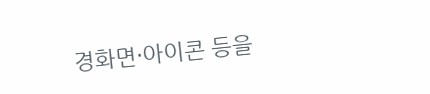경화면·아이콘 등을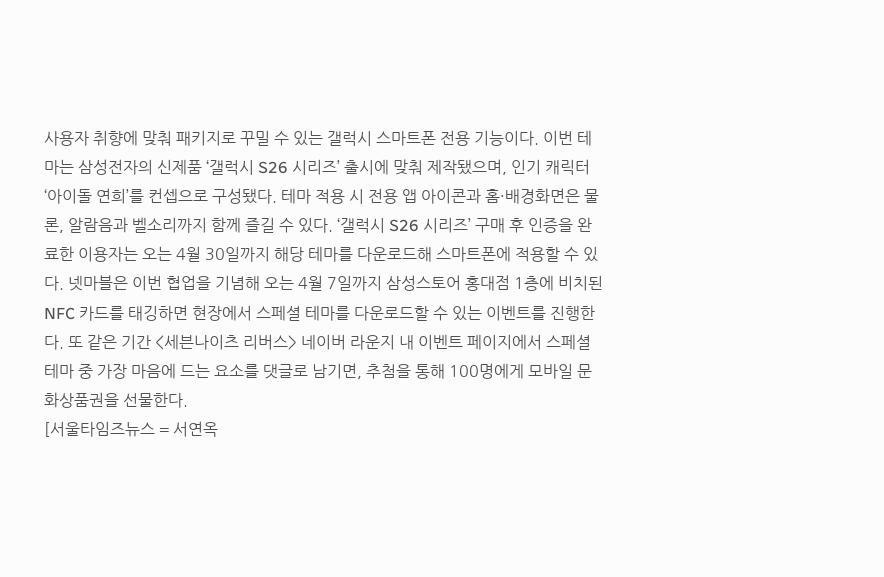사용자 취향에 맞춰 패키지로 꾸밀 수 있는 갤럭시 스마트폰 전용 기능이다. 이번 테마는 삼성전자의 신제품 ‘갤럭시 S26 시리즈’ 출시에 맞춰 제작됐으며, 인기 캐릭터 ‘아이돌 연희’를 컨셉으로 구성됐다. 테마 적용 시 전용 앱 아이콘과 홈·배경화면은 물론, 알람음과 벨소리까지 함께 즐길 수 있다. ‘갤럭시 S26 시리즈’ 구매 후 인증을 완료한 이용자는 오는 4월 30일까지 해당 테마를 다운로드해 스마트폰에 적용할 수 있다. 넷마블은 이번 협업을 기념해 오는 4월 7일까지 삼성스토어 홍대점 1층에 비치된 NFC 카드를 태깅하면 현장에서 스페셜 테마를 다운로드할 수 있는 이벤트를 진행한다. 또 같은 기간 <세븐나이츠 리버스> 네이버 라운지 내 이벤트 페이지에서 스페셜 테마 중 가장 마음에 드는 요소를 댓글로 남기면, 추첨을 통해 100명에게 모바일 문화상품권을 선물한다.
[서울타임즈뉴스 = 서연옥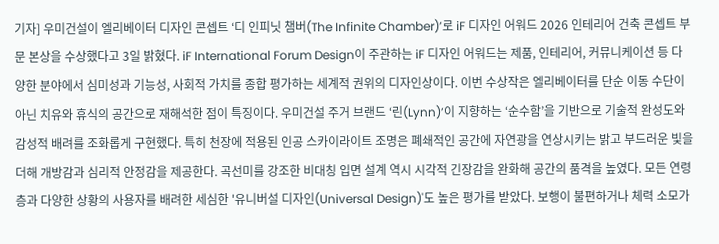기자] 우미건설이 엘리베이터 디자인 콘셉트 ‘디 인피닛 챔버(The Infinite Chamber)’로 iF 디자인 어워드 2026 인테리어 건축 콘셉트 부문 본상을 수상했다고 3일 밝혔다. iF International Forum Design이 주관하는 iF 디자인 어워드는 제품, 인테리어, 커뮤니케이션 등 다양한 분야에서 심미성과 기능성, 사회적 가치를 종합 평가하는 세계적 권위의 디자인상이다. 이번 수상작은 엘리베이터를 단순 이동 수단이 아닌 치유와 휴식의 공간으로 재해석한 점이 특징이다. 우미건설 주거 브랜드 ‘린(Lynn)’이 지향하는 ‘순수함’을 기반으로 기술적 완성도와 감성적 배려를 조화롭게 구현했다. 특히 천장에 적용된 인공 스카이라이트 조명은 폐쇄적인 공간에 자연광을 연상시키는 밝고 부드러운 빛을 더해 개방감과 심리적 안정감을 제공한다. 곡선미를 강조한 비대칭 입면 설계 역시 시각적 긴장감을 완화해 공간의 품격을 높였다. 모든 연령층과 다양한 상황의 사용자를 배려한 세심한 '유니버설 디자인(Universal Design)'도 높은 평가를 받았다. 보행이 불편하거나 체력 소모가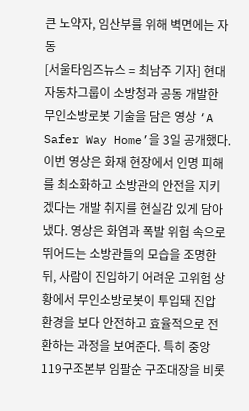큰 노약자, 임산부를 위해 벽면에는 자동
[서울타임즈뉴스 = 최남주 기자] 현대자동차그룹이 소방청과 공동 개발한 무인소방로봇 기술을 담은 영상 ‘A Safer Way Home’을 3일 공개했다. 이번 영상은 화재 현장에서 인명 피해를 최소화하고 소방관의 안전을 지키겠다는 개발 취지를 현실감 있게 담아냈다. 영상은 화염과 폭발 위험 속으로 뛰어드는 소방관들의 모습을 조명한 뒤, 사람이 진입하기 어려운 고위험 상황에서 무인소방로봇이 투입돼 진압 환경을 보다 안전하고 효율적으로 전환하는 과정을 보여준다. 특히 중앙119구조본부 임팔순 구조대장을 비롯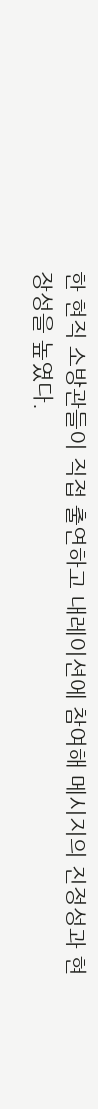한 현직 소방관들이 직접 출연하고 내레이션에 참여해 메시지의 진정성과 현장성을 높였다.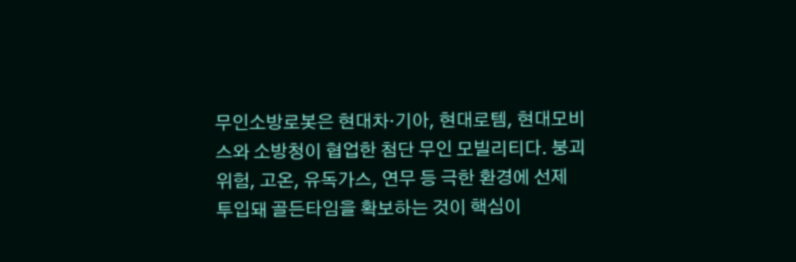무인소방로봇은 현대차·기아, 현대로템, 현대모비스와 소방청이 협업한 첨단 무인 모빌리티다. 붕괴 위험, 고온, 유독가스, 연무 등 극한 환경에 선제 투입돼 골든타임을 확보하는 것이 핵심이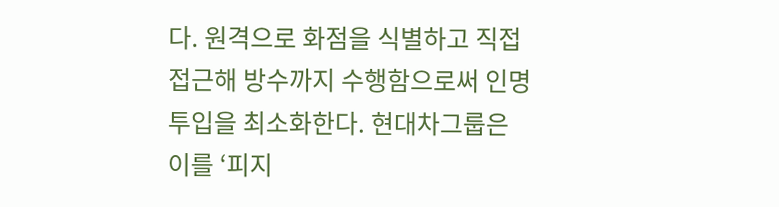다. 원격으로 화점을 식별하고 직접 접근해 방수까지 수행함으로써 인명 투입을 최소화한다. 현대차그룹은 이를 ‘피지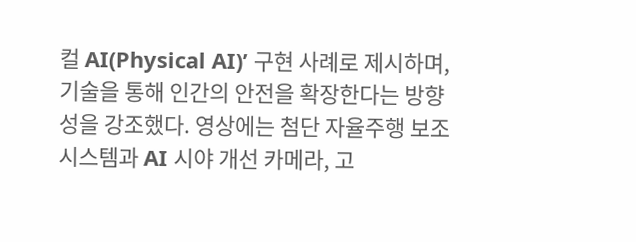컬 AI(Physical AI)’ 구현 사례로 제시하며, 기술을 통해 인간의 안전을 확장한다는 방향성을 강조했다. 영상에는 첨단 자율주행 보조 시스템과 AI 시야 개선 카메라, 고